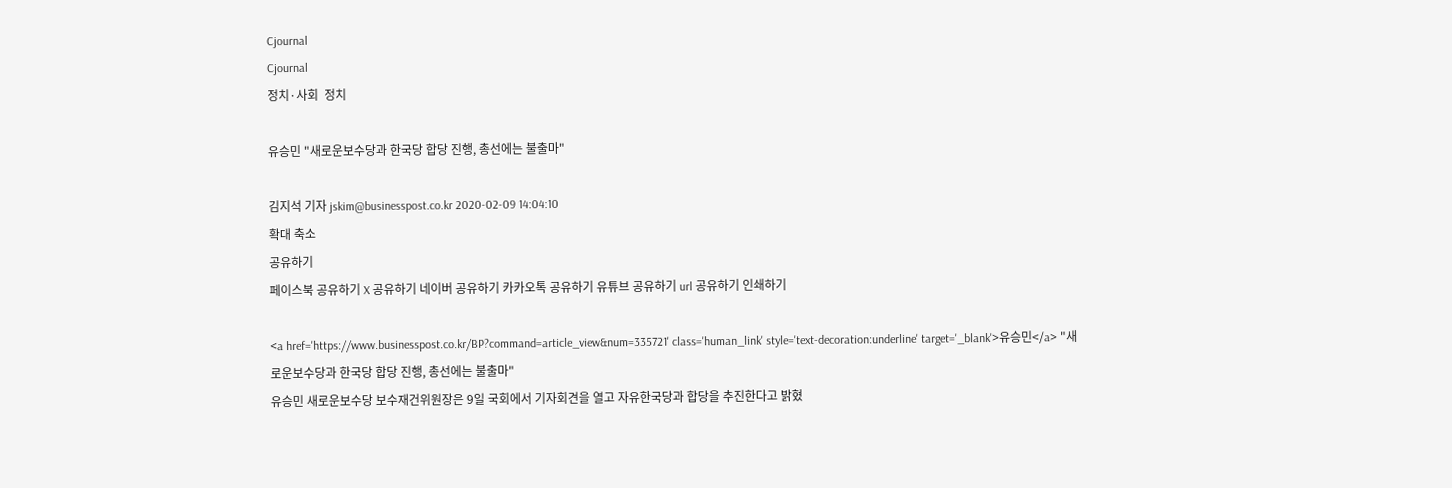Cjournal
Cjournal
정치·사회  정치

유승민 "새로운보수당과 한국당 합당 진행, 총선에는 불출마"

김지석 기자 jskim@businesspost.co.kr 2020-02-09 14:04:10
확대 축소
공유하기
페이스북 공유하기 X 공유하기 네이버 공유하기 카카오톡 공유하기 유튜브 공유하기 url 공유하기 인쇄하기

<a href='https://www.businesspost.co.kr/BP?command=article_view&num=335721' class='human_link' style='text-decoration:underline' target='_blank'>유승민</a> "새로운보수당과 한국당 합당 진행, 총선에는 불출마"
유승민 새로운보수당 보수재건위원장은 9일 국회에서 기자회견을 열고 자유한국당과 합당을 추진한다고 밝혔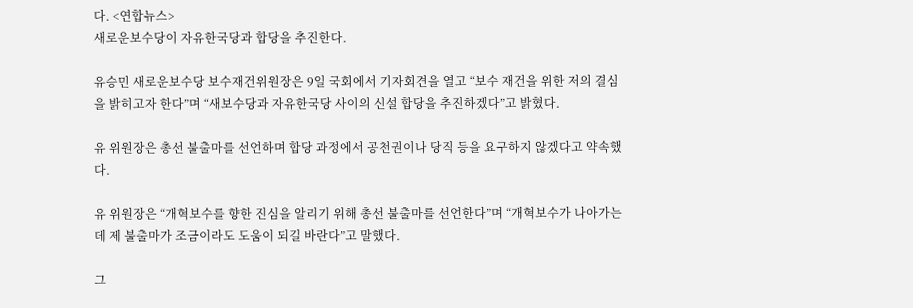다. <연합뉴스>
새로운보수당이 자유한국당과 합당을 추진한다.

유승민 새로운보수당 보수재건위원장은 9일 국회에서 기자회견을 열고 “보수 재건을 위한 저의 결심을 밝히고자 한다”며 “새보수당과 자유한국당 사이의 신설 합당을 추진하겠다”고 밝혔다.

유 위원장은 총선 불출마를 선언하며 합당 과정에서 공천권이나 당직 등을 요구하지 않겠다고 약속했다.

유 위원장은 “개혁보수를 향한 진심을 알리기 위해 총선 불출마를 선언한다”며 “개혁보수가 나아가는데 제 불출마가 조금이라도 도움이 되길 바란다”고 말했다.

그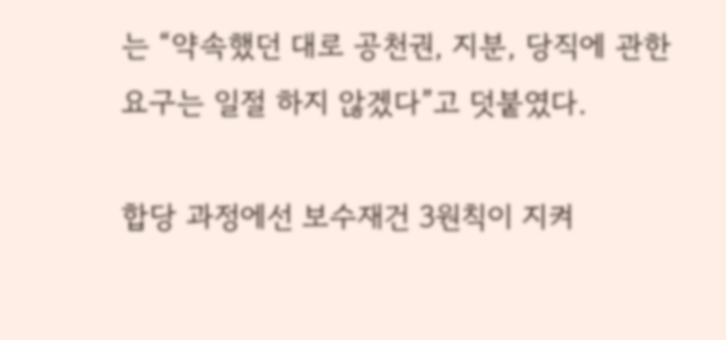는 “약속했던 대로 공천권, 지분, 당직에 관한 요구는 일절 하지 않겠다”고 덧붙였다.

합당 과정에선 보수재건 3원칙이 지켜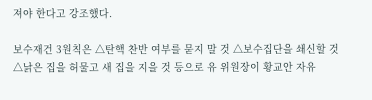져야 한다고 강조했다.

보수재건 3원칙은 △탄핵 찬반 여부를 묻지 말 것 △보수집단을 쇄신할 것 △낡은 집을 허물고 새 집을 지을 것 등으로 유 위원장이 황교안 자유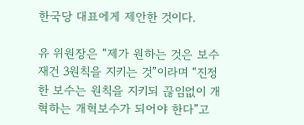한국당 대표에게 제안한 것이다.

유 위원장은 “제가 원하는 것은 보수재건 3원칙을 지키는 것”이라며 “진정한 보수는 원칙을 지키되 끊임없이 개혁하는 개혁보수가 되어야 한다”고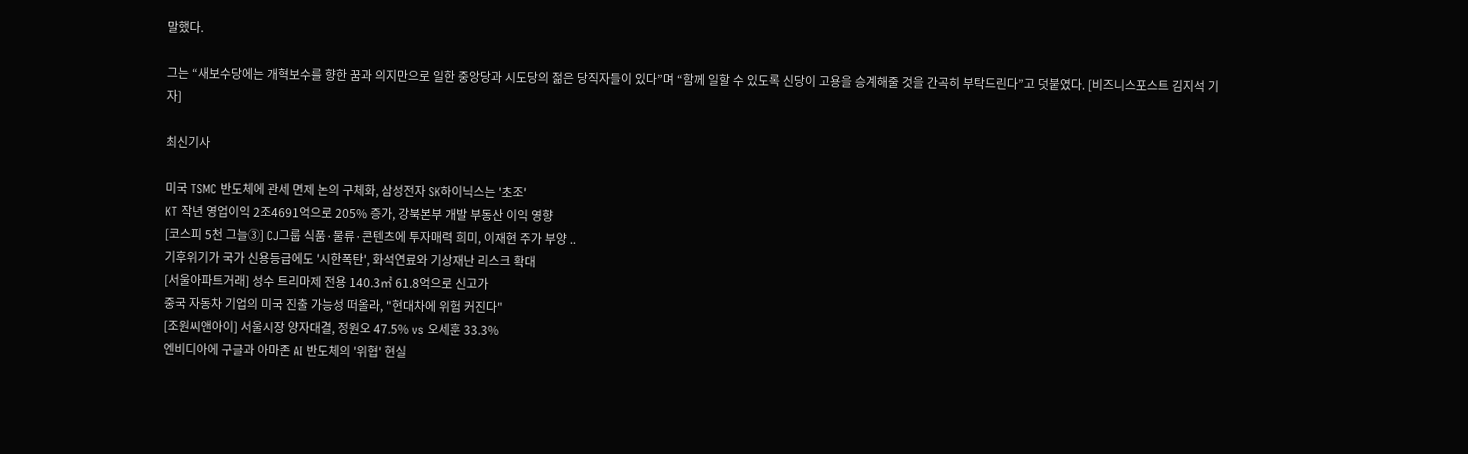말했다.

그는 “새보수당에는 개혁보수를 향한 꿈과 의지만으로 일한 중앙당과 시도당의 젊은 당직자들이 있다”며 “함께 일할 수 있도록 신당이 고용을 승계해줄 것을 간곡히 부탁드린다”고 덧붙였다. [비즈니스포스트 김지석 기자]

최신기사

미국 TSMC 반도체에 관세 면제 논의 구체화, 삼성전자 SK하이닉스는 '초조'
KT 작년 영업이익 2조4691억으로 205% 증가, 강북본부 개발 부동산 이익 영향
[코스피 5천 그늘③] CJ그룹 식품·물류·콘텐츠에 투자매력 희미, 이재현 주가 부양 ..
기후위기가 국가 신용등급에도 '시한폭탄', 화석연료와 기상재난 리스크 확대
[서울아파트거래] 성수 트리마제 전용 140.3㎡ 61.8억으로 신고가
중국 자동차 기업의 미국 진출 가능성 떠올라, "현대차에 위험 커진다"
[조원씨앤아이] 서울시장 양자대결, 정원오 47.5% vs 오세훈 33.3%
엔비디아에 구글과 아마존 AI 반도체의 '위협' 현실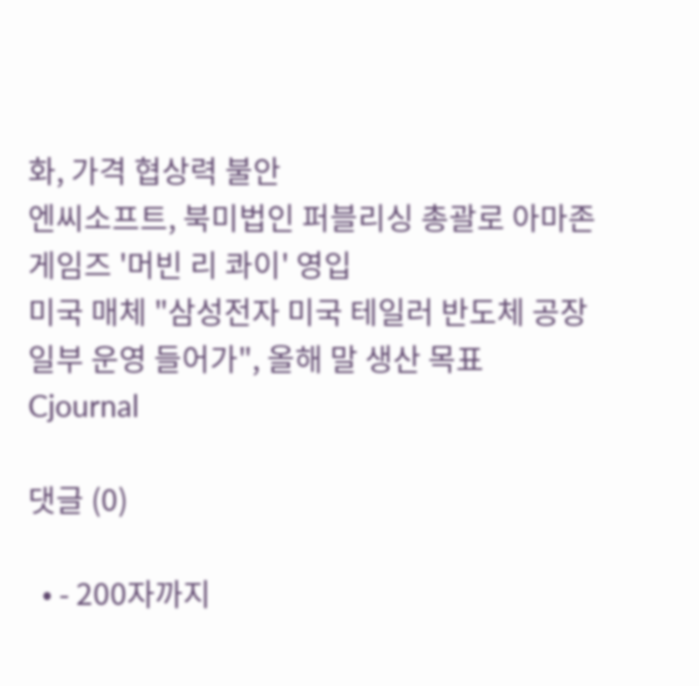화, 가격 협상력 불안
엔씨소프트, 북미법인 퍼블리싱 총괄로 아마존게임즈 '머빈 리 콰이' 영입
미국 매체 "삼성전자 미국 테일러 반도체 공장 일부 운영 들어가", 올해 말 생산 목표
Cjournal

댓글 (0)

  • - 200자까지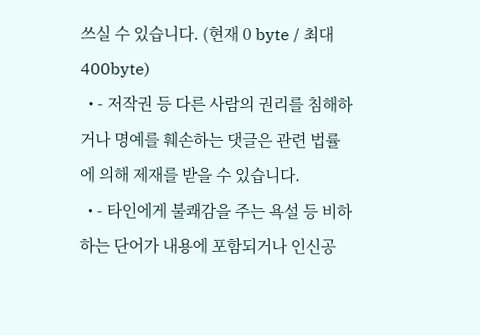쓰실 수 있습니다. (현재 0 byte / 최대 400byte)
  • - 저작권 등 다른 사람의 권리를 침해하거나 명예를 훼손하는 댓글은 관련 법률에 의해 제재를 받을 수 있습니다.
  • - 타인에게 불쾌감을 주는 욕설 등 비하하는 단어가 내용에 포함되거나 인신공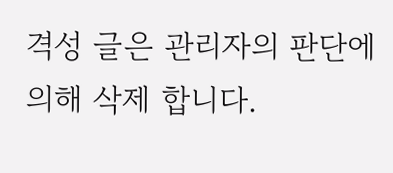격성 글은 관리자의 판단에 의해 삭제 합니다.